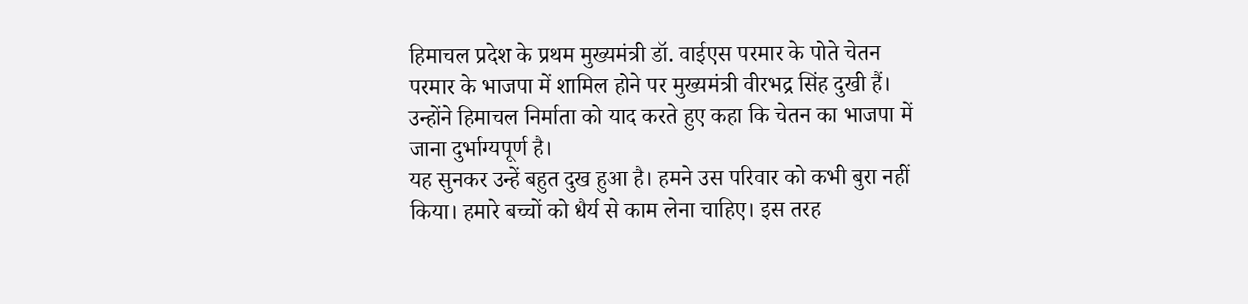हिमाचल प्रदेश के प्रथम मुख्यमंत्री डॉ. वाईएस परमार के पोते चेतन परमार के भाजपा में शामिल होने पर मुख्यमंत्री वीरभद्र सिंह दुखी हैं। उन्होंने हिमाचल निर्माता को याद करते हुए कहा कि चेतन का भाजपा में जाना दुर्भाग्यपूर्ण है।
यह सुनकर उन्हें बहुत दुख हुआ है। हमने उस परिवार को कभी बुरा नहीं किया। हमारे बच्चों को धैर्य से काम लेना चाहिए। इस तरह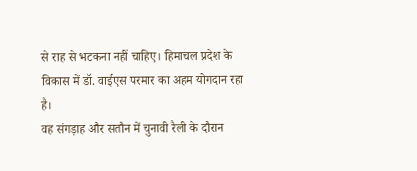से राह से भटकना नहीं चाहिए। हिमाचल प्रदेश के विकास में डॉ. वाईएस परमार का अहम योगदान रहा है।
वह संगड़ाह और सतौन में चुनावी रैली के दौरान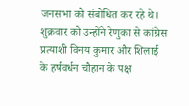जनसभा को संबोधित कर रहे थे। शुक्रवार को उन्होंने रेणुका से कांग्रेस प्रत्याशी विनय कुमार और शिलाई के हर्षवर्धन चौहान के पक्ष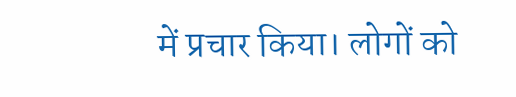में प्रचार किया। लोगों को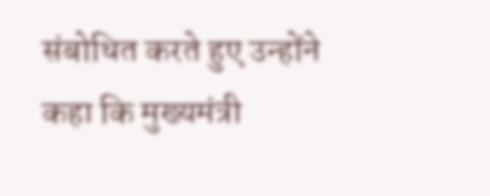संबोधित करते हुए उन्होंने कहा कि मुख्यमंत्री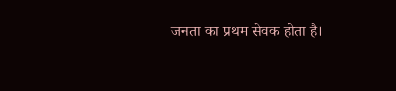जनता का प्रथम सेवक होता है।